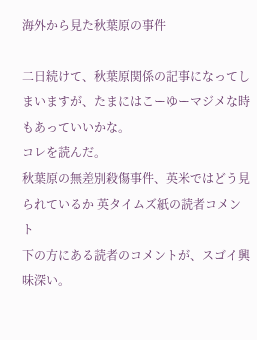海外から見た秋葉原の事件

二日続けて、秋葉原関係の記事になってしまいますが、たまにはこーゆーマジメな時もあっていいかな。
コレを読んだ。
秋葉原の無差別殺傷事件、英米ではどう見られているか 英タイムズ紙の読者コメント
下の方にある読者のコメントが、スゴイ興味深い。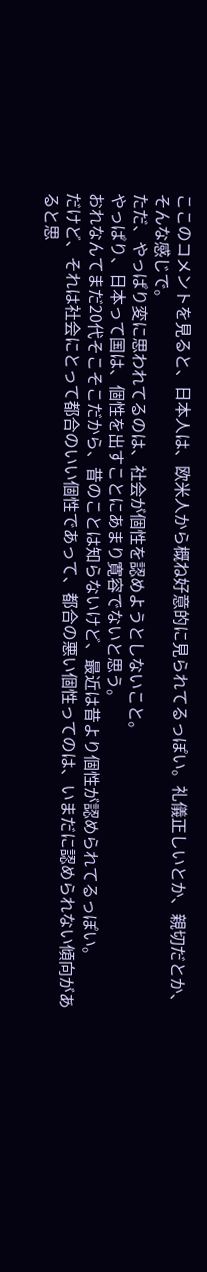ここのコメントを見ると、日本人は、欧米人から概ね好意的に見られてるっぽい。礼儀正しいとか、親切だとか、そんな感じで。
ただ、やっぱり変に思われてるのは、社会が個性を認めようとしないこと。
やっぱり、日本って国は、個性を出すことにあまり寛容でないと思う。
おれなんてまだ20代そこそこだから、昔のことは知らないけど、最近は昔より個性が認められてるっぽい。
だけど、それは社会にとって都合のいい個性であって、都合の悪い個性ってのは、いまだに認められない傾向があると思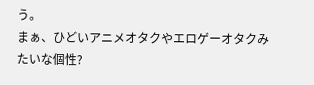う。
まぁ、ひどいアニメオタクやエロゲーオタクみたいな個性?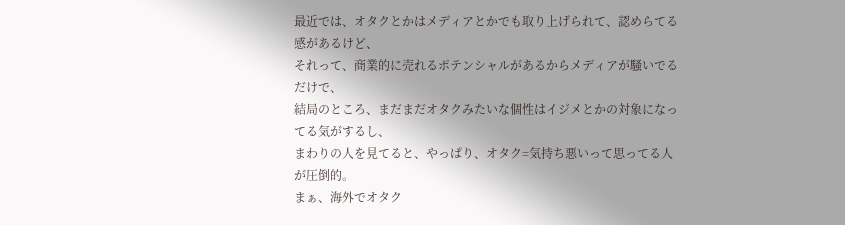最近では、オタクとかはメディアとかでも取り上げられて、認めらてる感があるけど、
それって、商業的に売れるポテンシャルがあるからメディアが騒いでるだけで、
結局のところ、まだまだオタクみたいな個性はイジメとかの対象になってる気がするし、
まわりの人を見てると、やっぱり、オタク=気持ち悪いって思ってる人が圧倒的。
まぁ、海外でオタク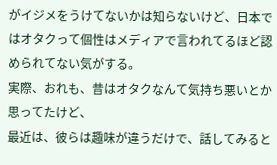がイジメをうけてないかは知らないけど、日本ではオタクって個性はメディアで言われてるほど認められてない気がする。
実際、おれも、昔はオタクなんて気持ち悪いとか思ってたけど、
最近は、彼らは趣味が違うだけで、話してみると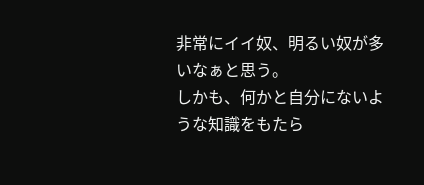非常にイイ奴、明るい奴が多いなぁと思う。
しかも、何かと自分にないような知識をもたら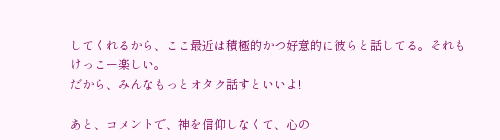してくれるから、ここ最近は積極的かつ好意的に彼らと話してる。それもけっこー楽しい。
だから、みんなもっとオタク話すといいよ!

あと、コメントで、神を信仰しなくて、心の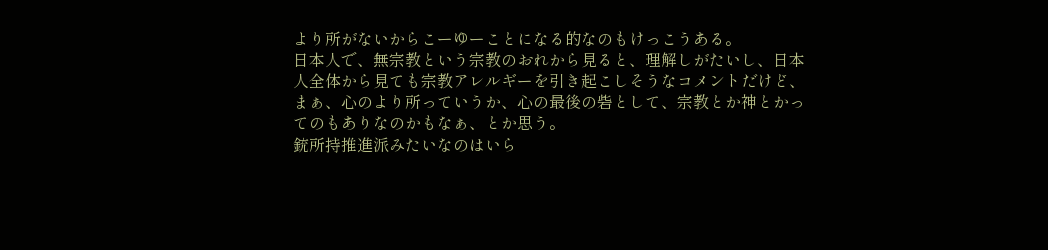より所がないからこーゆーことになる的なのもけっこうある。
日本人で、無宗教という宗教のおれから見ると、理解しがたいし、日本人全体から見ても宗教アレルギーを引き起こしそうなコメントだけど、
まぁ、心のより所っていうか、心の最後の砦として、宗教とか神とかってのもありなのかもなぁ、とか思う。
銃所持推進派みたいなのはいら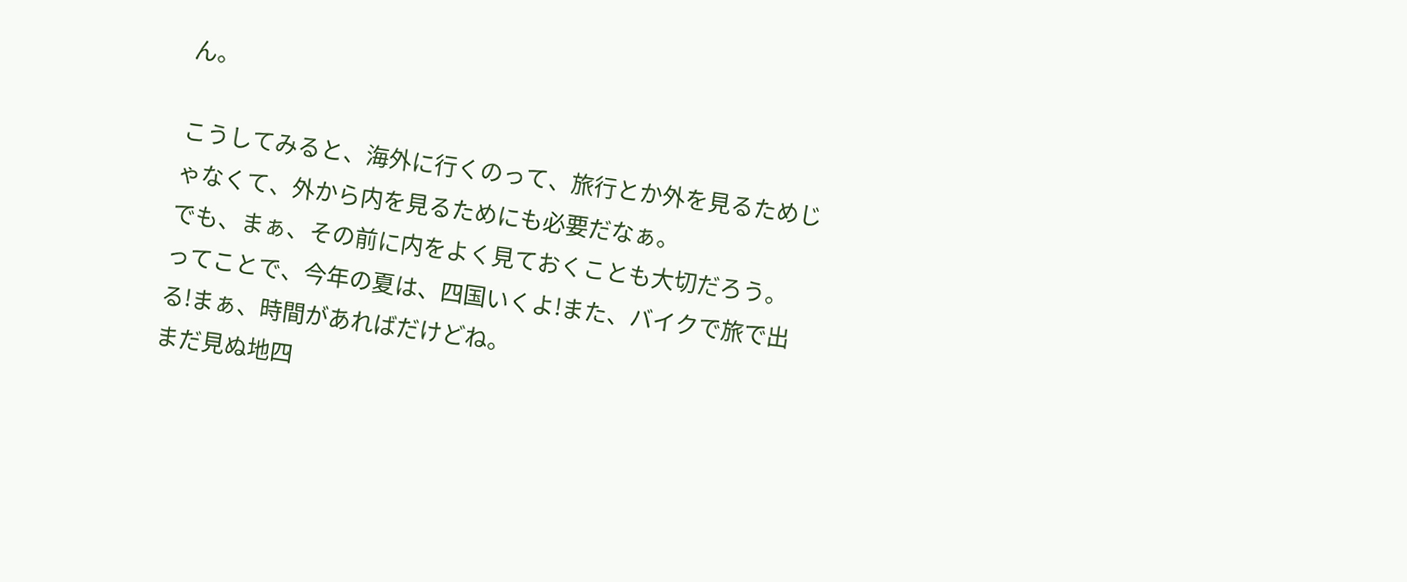ん。

こうしてみると、海外に行くのって、旅行とか外を見るためじゃなくて、外から内を見るためにも必要だなぁ。
でも、まぁ、その前に内をよく見ておくことも大切だろう。
ってことで、今年の夏は、四国いくよ!また、バイクで旅で出る!まぁ、時間があればだけどね。
まだ見ぬ地四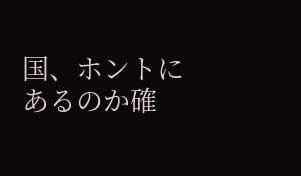国、ホントにあるのか確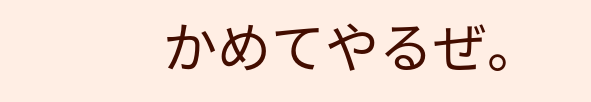かめてやるぜ。